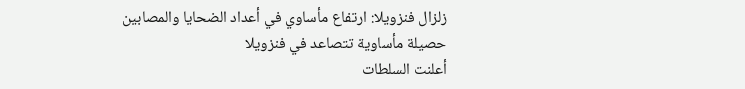زلزال فنزويلا: ارتفاع مأساوي في أعداد الضحايا والمصابين
حصيلة مأساوية تتصاعد في فنزويلا
أعلنت السلطات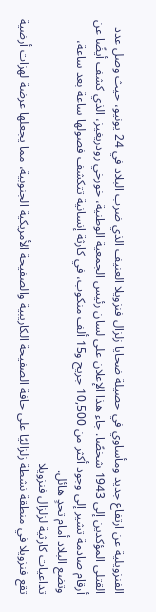الفنزويلية عن ارتفاع جديد ومأساوي في حصيلة ضحايا زلزال فنزويلا العنيف الذي ضرب البلاد في 24 يونيو، حيث وصل عدد القتلى المؤكدين إلى 1943 شخصًا. جاء هذا الإعلان على لسان رئيس الجمعية الوطنية، خورخي رودريغيز، الذي كشف أيضًا عن أرقام صادمة تشير إلى وجود أكثر من 10,500 جريح و15 ألف منكوب، في كارثة إنسانية تتكشف فصولها ساعة بعد ساعة، وتضع البلاد أمام تحدٍ هائل.
تداعيات كارثية لزلزال فنزويلا
تقع فنزويلا في منطقة نشطة زلزاليًا على حافة الصفيحة الكاريبية والصفيحة الأمريكية الجنوبية، مما يجعلها عرضة لهزات أرضية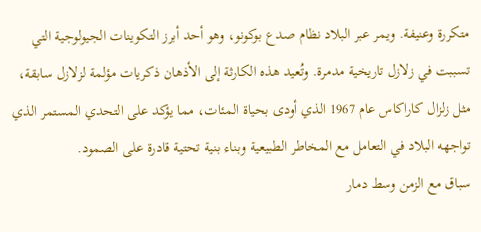متكررة وعنيفة. ويمر عبر البلاد نظام صدع بوكونو، وهو أحد أبرز التكوينات الجيولوجية التي تسببت في زلازل تاريخية مدمرة. وتُعيد هذه الكارثة إلى الأذهان ذكريات مؤلمة لزلازل سابقة، مثل زلزال كاراكاس عام 1967 الذي أودى بحياة المئات، مما يؤكد على التحدي المستمر الذي تواجهه البلاد في التعامل مع المخاطر الطبيعية وبناء بنية تحتية قادرة على الصمود.
سباق مع الزمن وسط دمار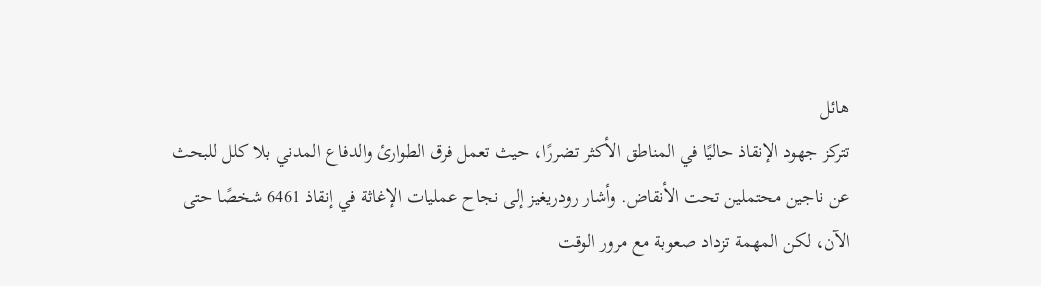هائل
تتركز جهود الإنقاذ حاليًا في المناطق الأكثر تضررًا، حيث تعمل فرق الطوارئ والدفاع المدني بلا كلل للبحث عن ناجين محتملين تحت الأنقاض. وأشار رودريغيز إلى نجاح عمليات الإغاثة في إنقاذ 6461 شخصًا حتى الآن، لكن المهمة تزداد صعوبة مع مرور الوقت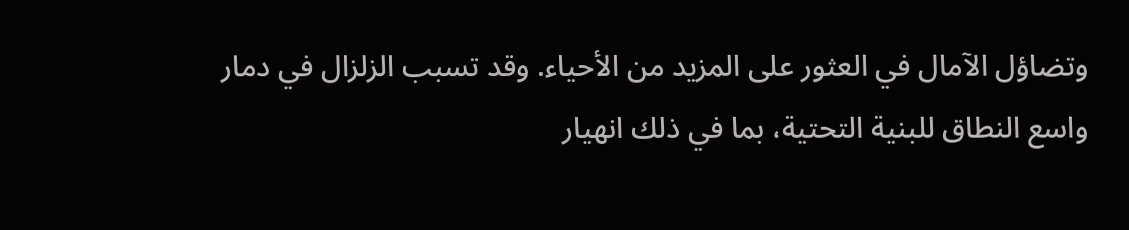وتضاؤل الآمال في العثور على المزيد من الأحياء. وقد تسبب الزلزال في دمار واسع النطاق للبنية التحتية، بما في ذلك انهيار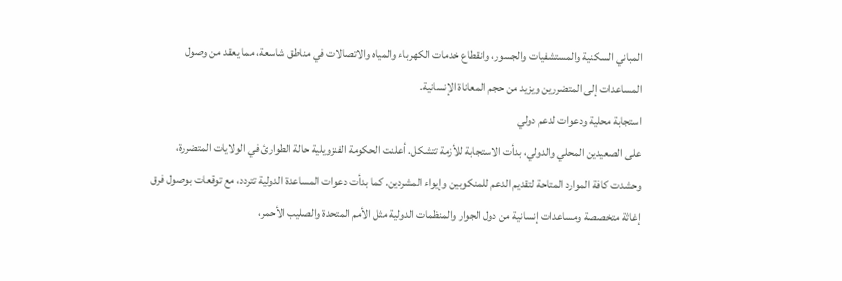المباني السكنية والمستشفيات والجسور، وانقطاع خدمات الكهرباء والمياه والاتصالات في مناطق شاسعة، مما يعقد من وصول المساعدات إلى المتضررين ويزيد من حجم المعاناة الإنسانية.
استجابة محلية ودعوات لدعم دولي
على الصعيدين المحلي والدولي، بدأت الاستجابة للأزمة تتشكل. أعلنت الحكومة الفنزويلية حالة الطوارئ في الولايات المتضررة، وحشدت كافة الموارد المتاحة لتقديم الدعم للمنكوبين وإيواء المشردين. كما بدأت دعوات المساعدة الدولية تتردد، مع توقعات بوصول فرق إغاثة متخصصة ومساعدات إنسانية من دول الجوار والمنظمات الدولية مثل الأمم المتحدة والصليب الأحمر،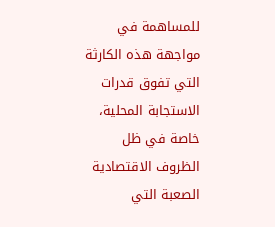للمساهمة في مواجهة هذه الكارثة التي تفوق قدرات الاستجابة المحلية، خاصة في ظل الظروف الاقتصادية الصعبة التي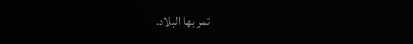تمر بها البلاد.